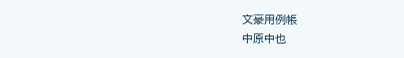文豪用例帳
中原中也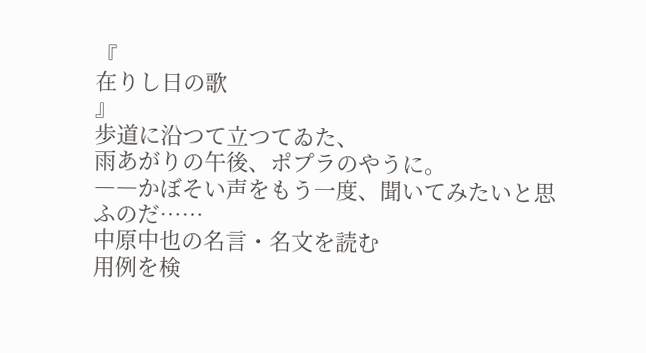『
在りし日の歌
』
歩道に沿つて立つてゐた、
雨あがりの午後、ポプラのやうに。
――かぼそい声をもう一度、聞いてみたいと思ふのだ……
中原中也の名言・名文を読む
用例を検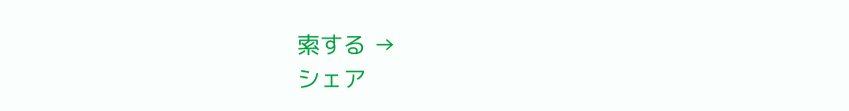索する →
シェア